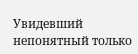Увидевший непонятный только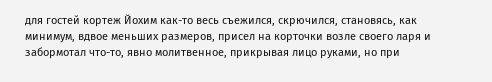для гостей кортеж Йохим как-то весь съежился, скрючился, становясь, как минимум, вдвое меньших размеров, присел на корточки возле своего ларя и забормотал что-то, явно молитвенное, прикрывая лицо руками, но при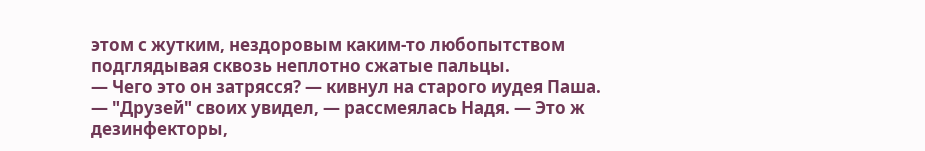этом с жутким, нездоровым каким-то любопытством подглядывая сквозь неплотно сжатые пальцы.
— Чего это он затрясся? — кивнул на старого иудея Паша.
— "Друзей" своих увидел, — рассмеялась Надя. — Это ж дезинфекторы,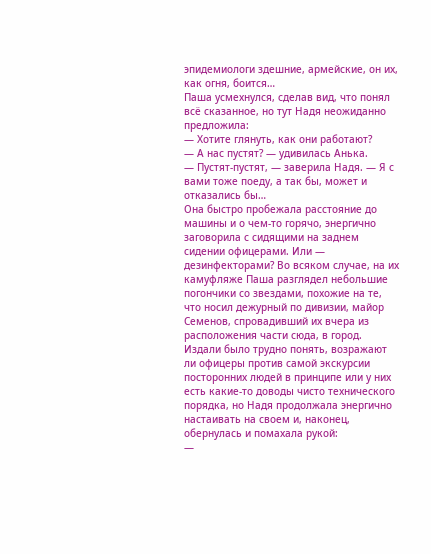эпидемиологи здешние, армейские, он их, как огня, боится…
Паша усмехнулся, сделав вид, что понял всё сказанное, но тут Надя неожиданно предложила:
— Хотите глянуть, как они работают?
— А нас пустят? — удивилась Анька.
— Пустят-пустят, — заверила Надя. — Я с вами тоже поеду, а так бы, может и отказались бы…
Она быстро пробежала расстояние до машины и о чем-то горячо, энергично заговорила с сидящими на заднем сидении офицерами. Или — дезинфекторами? Во всяком случае, на их камуфляже Паша разглядел небольшие погончики со звездами, похожие на те, что носил дежурный по дивизии, майор Семенов, спровадивший их вчера из расположения части сюда, в город.
Издали было трудно понять, возражают ли офицеры против самой экскурсии посторонних людей в принципе или у них есть какие-то доводы чисто технического порядка, но Надя продолжала энергично настаивать на своем и, наконец, обернулась и помахала рукой:
—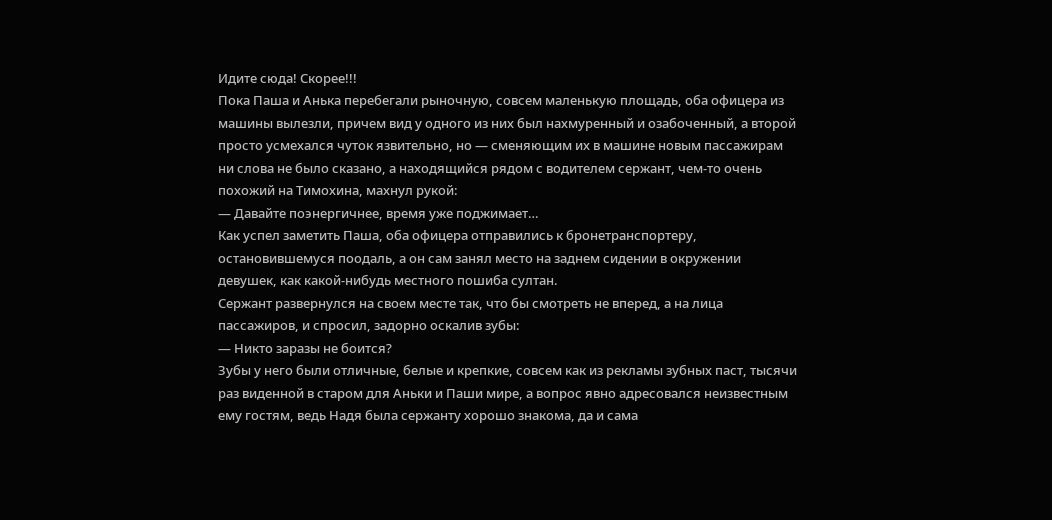Идите сюда! Скорее!!!
Пока Паша и Анька перебегали рыночную, совсем маленькую площадь, оба офицера из машины вылезли, причем вид у одного из них был нахмуренный и озабоченный, а второй просто усмехался чуток язвительно, но — сменяющим их в машине новым пассажирам ни слова не было сказано, а находящийся рядом с водителем сержант, чем-то очень похожий на Тимохина, махнул рукой:
— Давайте поэнергичнее, время уже поджимает…
Как успел заметить Паша, оба офицера отправились к бронетранспортеру, остановившемуся поодаль, а он сам занял место на заднем сидении в окружении девушек, как какой-нибудь местного пошиба султан.
Сержант развернулся на своем месте так, что бы смотреть не вперед, а на лица пассажиров, и спросил, задорно оскалив зубы:
— Никто заразы не боится?
Зубы у него были отличные, белые и крепкие, совсем как из рекламы зубных паст, тысячи раз виденной в старом для Аньки и Паши мире, а вопрос явно адресовался неизвестным ему гостям, ведь Надя была сержанту хорошо знакома, да и сама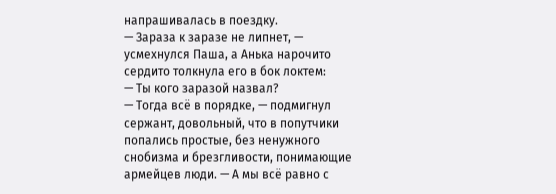напрашивалась в поездку.
— Зараза к заразе не липнет, — усмехнулся Паша, а Анька нарочито сердито толкнула его в бок локтем:
— Ты кого заразой назвал?
— Тогда всё в порядке, — подмигнул сержант, довольный, что в попутчики попались простые, без ненужного снобизма и брезгливости, понимающие армейцев люди. — А мы всё равно с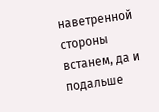наветренной стороны встанем, да и подальше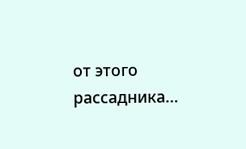от этого рассадника…